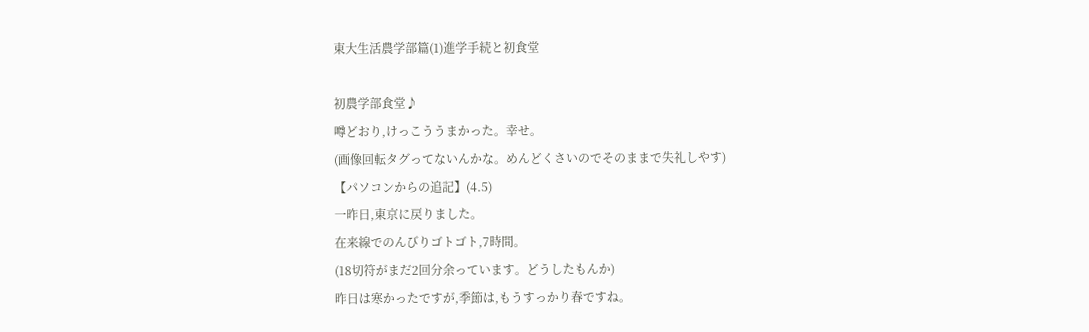東大生活農学部篇(1)進学手続と初食堂

初農学部食堂♪
噂どおり,けっこううまかった。幸せ。
(画像回転タグってないんかな。めんどくさいのでそのままで失礼しやす)
【パソコンからの追記】(4.5)
一昨日,東京に戻りました。
在来線でのんびりゴトゴト,7時間。
(18切符がまだ2回分余っています。どうしたもんか)
昨日は寒かったですが,季節は,もうすっかり春ですね。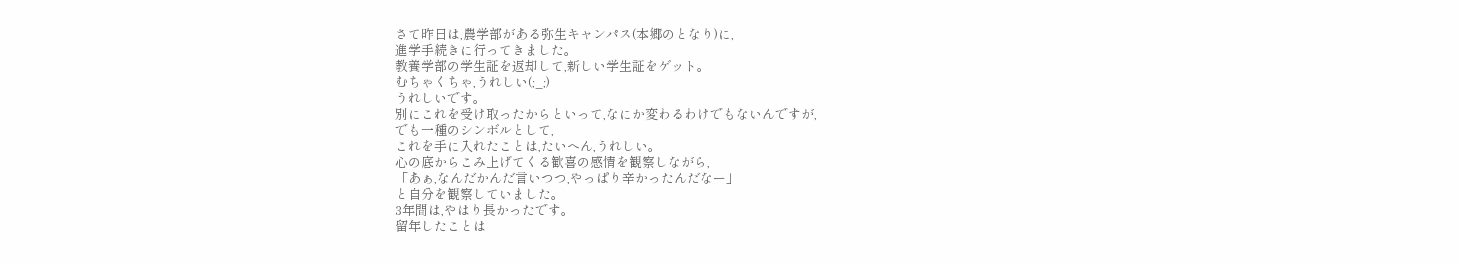さて昨日は,農学部がある弥生キャンパス(本郷のとなり)に,
進学手続きに行ってきました。
教養学部の学生証を返却して,新しい学生証をゲット。
むちゃくちゃ,うれしい(;_;)
うれしいです。
別にこれを受け取ったからといって,なにか変わるわけでもないんですが,
でも一種のシンボルとして,
これを手に入れたことは,たいへん,うれしい。
心の底からこみ上げてくる歓喜の感情を観察しながら,
「あぁ,なんだかんだ言いつつ,やっぱり辛かったんだなー」
と自分を観察していました。
3年間は,やはり長かったです。
留年したことは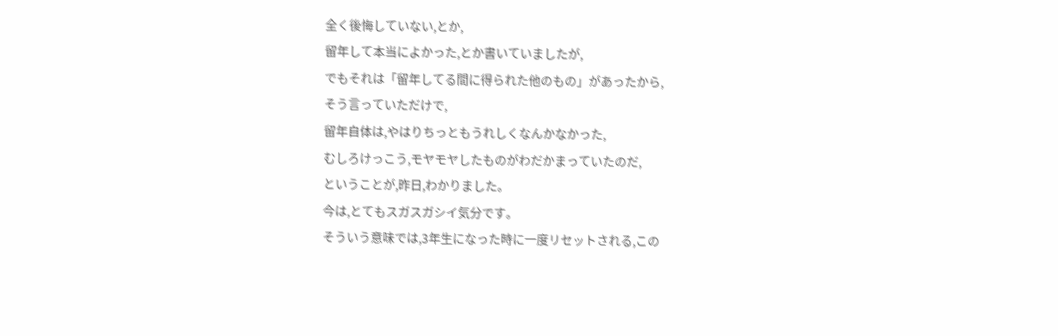全く後悔していない,とか,
留年して本当によかった,とか書いていましたが,
でもそれは「留年してる間に得られた他のもの」があったから,
そう言っていただけで,
留年自体は,やはりちっともうれしくなんかなかった,
むしろけっこう,モヤモヤしたものがわだかまっていたのだ,
ということが,昨日,わかりました。
今は,とてもスガスガシイ気分です。
そういう意味では,3年生になった時に一度リセットされる,この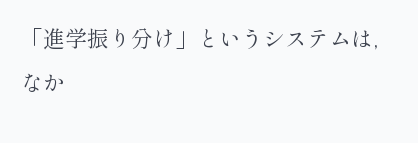「進学振り分け」というシステムは,
なか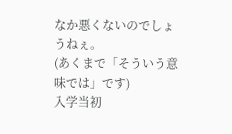なか悪くないのでしょうねぇ。
(あくまで「そういう意味では」です)
入学当初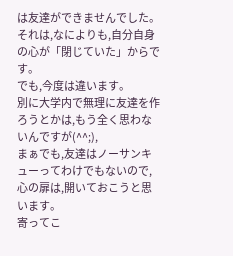は友達ができませんでした。
それは,なによりも,自分自身の心が「閉じていた」からです。
でも,今度は違います。
別に大学内で無理に友達を作ろうとかは,もう全く思わないんですが(^^;),
まぁでも,友達はノーサンキューってわけでもないので,
心の扉は,開いておこうと思います。
寄ってこ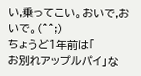い,乗ってこい。おいで,おいで。(^^;)
ちょうど1年前は「
お別れアップルパイ」な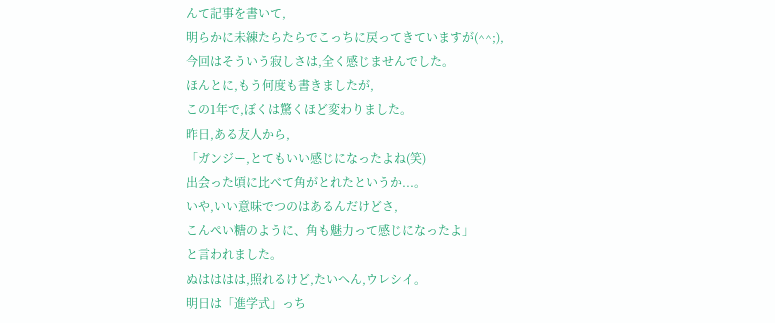んて記事を書いて,
明らかに未練たらたらでこっちに戻ってきていますが(^^;),
今回はそういう寂しさは,全く感じませんでした。
ほんとに,もう何度も書きましたが,
この1年で,ぼくは驚くほど変わりました。
昨日,ある友人から,
「ガンジー,とてもいい感じになったよね(笑)
出会った頃に比べて角がとれたというか...。
いや,いい意味でつのはあるんだけどさ,
こんぺい糖のように、角も魅力って感じになったよ」
と言われました。
ぬはははは,照れるけど,たいへん,ウレシイ。
明日は「進学式」っち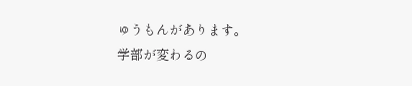ゅうもんがあります。
学部が変わるの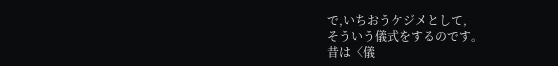で,いちおうケジメとして,
そういう儀式をするのです。
昔は〈儀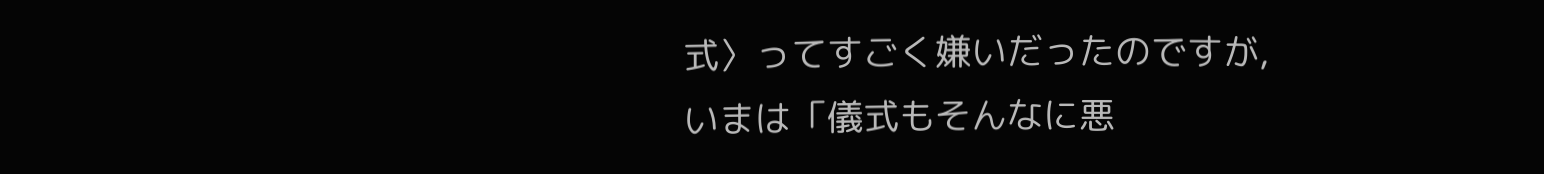式〉ってすごく嫌いだったのですが,
いまは「儀式もそんなに悪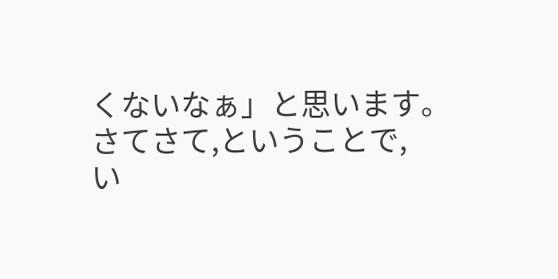くないなぁ」と思います。
さてさて,ということで,
い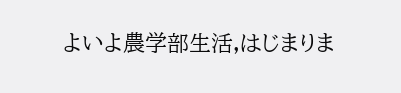よいよ農学部生活,はじまりま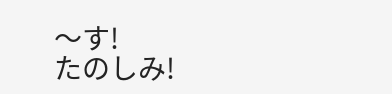〜す!
たのしみ!